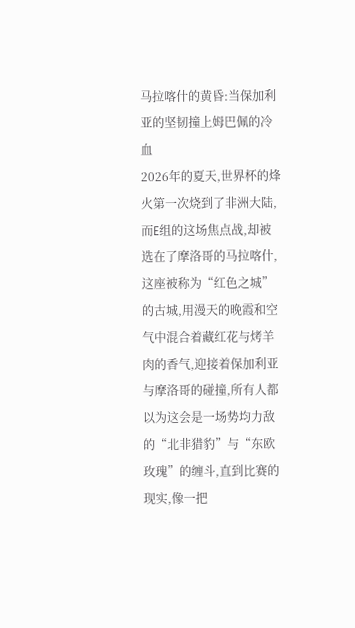马拉喀什的黄昏:当保加利亚的坚韧撞上姆巴佩的冷血
2026年的夏天,世界杯的烽火第一次烧到了非洲大陆,而E组的这场焦点战,却被选在了摩洛哥的马拉喀什,这座被称为“红色之城”的古城,用漫天的晚霞和空气中混合着藏红花与烤羊肉的香气,迎接着保加利亚与摩洛哥的碰撞,所有人都以为这会是一场势均力敌的“北非猎豹”与“东欧玫瑰”的缠斗,直到比赛的现实,像一把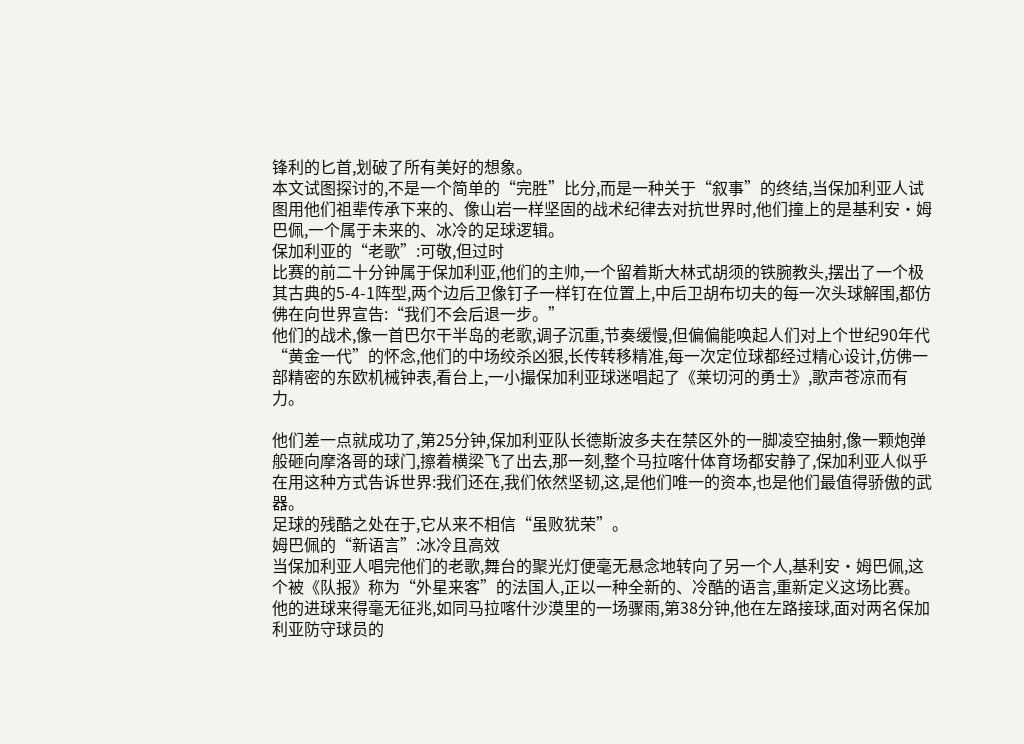锋利的匕首,划破了所有美好的想象。
本文试图探讨的,不是一个简单的“完胜”比分,而是一种关于“叙事”的终结,当保加利亚人试图用他们祖辈传承下来的、像山岩一样坚固的战术纪律去对抗世界时,他们撞上的是基利安·姆巴佩,一个属于未来的、冰冷的足球逻辑。
保加利亚的“老歌”:可敬,但过时
比赛的前二十分钟属于保加利亚,他们的主帅,一个留着斯大林式胡须的铁腕教头,摆出了一个极其古典的5-4-1阵型,两个边后卫像钉子一样钉在位置上,中后卫胡布切夫的每一次头球解围,都仿佛在向世界宣告:“我们不会后退一步。”
他们的战术,像一首巴尔干半岛的老歌,调子沉重,节奏缓慢,但偏偏能唤起人们对上个世纪90年代“黄金一代”的怀念,他们的中场绞杀凶狠,长传转移精准,每一次定位球都经过精心设计,仿佛一部精密的东欧机械钟表,看台上,一小撮保加利亚球迷唱起了《莱切河的勇士》,歌声苍凉而有力。

他们差一点就成功了,第25分钟,保加利亚队长德斯波多夫在禁区外的一脚凌空抽射,像一颗炮弹般砸向摩洛哥的球门,擦着横梁飞了出去,那一刻,整个马拉喀什体育场都安静了,保加利亚人似乎在用这种方式告诉世界:我们还在,我们依然坚韧,这,是他们唯一的资本,也是他们最值得骄傲的武器。
足球的残酷之处在于,它从来不相信“虽败犹荣”。
姆巴佩的“新语言”:冰冷且高效
当保加利亚人唱完他们的老歌,舞台的聚光灯便毫无悬念地转向了另一个人,基利安·姆巴佩,这个被《队报》称为“外星来客”的法国人,正以一种全新的、冷酷的语言,重新定义这场比赛。
他的进球来得毫无征兆,如同马拉喀什沙漠里的一场骤雨,第38分钟,他在左路接球,面对两名保加利亚防守球员的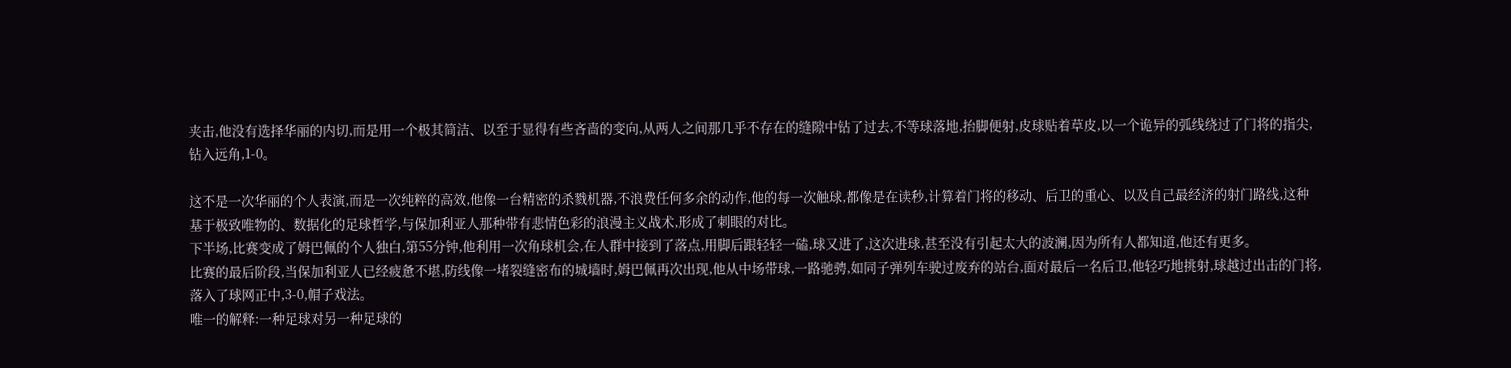夹击,他没有选择华丽的内切,而是用一个极其简洁、以至于显得有些吝啬的变向,从两人之间那几乎不存在的缝隙中钻了过去,不等球落地,抬脚便射,皮球贴着草皮,以一个诡异的弧线绕过了门将的指尖,钻入远角,1-0。

这不是一次华丽的个人表演,而是一次纯粹的高效,他像一台精密的杀戮机器,不浪费任何多余的动作,他的每一次触球,都像是在读秒,计算着门将的移动、后卫的重心、以及自己最经济的射门路线,这种基于极致唯物的、数据化的足球哲学,与保加利亚人那种带有悲情色彩的浪漫主义战术,形成了刺眼的对比。
下半场,比赛变成了姆巴佩的个人独白,第55分钟,他利用一次角球机会,在人群中接到了落点,用脚后跟轻轻一磕,球又进了,这次进球,甚至没有引起太大的波澜,因为所有人都知道,他还有更多。
比赛的最后阶段,当保加利亚人已经疲惫不堪,防线像一堵裂缝密布的城墙时,姆巴佩再次出现,他从中场带球,一路驰骋,如同子弹列车驶过废弃的站台,面对最后一名后卫,他轻巧地挑射,球越过出击的门将,落入了球网正中,3-0,帽子戏法。
唯一的解释:一种足球对另一种足球的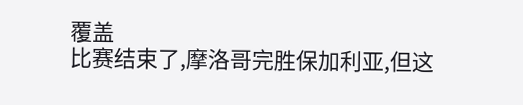覆盖
比赛结束了,摩洛哥完胜保加利亚,但这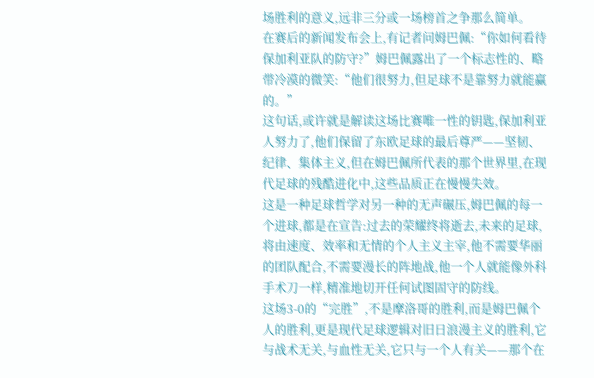场胜利的意义,远非三分或一场榜首之争那么简单。
在赛后的新闻发布会上,有记者问姆巴佩:“你如何看待保加利亚队的防守?”姆巴佩露出了一个标志性的、略带冷漠的微笑:“他们很努力,但足球不是靠努力就能赢的。”
这句话,或许就是解读这场比赛唯一性的钥匙,保加利亚人努力了,他们保留了东欧足球的最后尊严——坚韧、纪律、集体主义,但在姆巴佩所代表的那个世界里,在现代足球的残酷进化中,这些品质正在慢慢失效。
这是一种足球哲学对另一种的无声碾压,姆巴佩的每一个进球,都是在宣告:过去的荣耀终将逝去,未来的足球,将由速度、效率和无情的个人主义主宰,他不需要华丽的团队配合,不需要漫长的阵地战,他一个人就能像外科手术刀一样,精准地切开任何试图固守的防线。
这场3-0的“完胜”,不是摩洛哥的胜利,而是姆巴佩个人的胜利,更是现代足球逻辑对旧日浪漫主义的胜利,它与战术无关,与血性无关,它只与一个人有关——那个在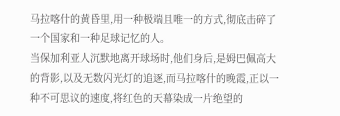马拉喀什的黄昏里,用一种极端且唯一的方式,彻底击碎了一个国家和一种足球记忆的人。
当保加利亚人沉默地离开球场时,他们身后,是姆巴佩高大的背影,以及无数闪光灯的追逐,而马拉喀什的晚霞,正以一种不可思议的速度,将红色的天幕染成一片绝望的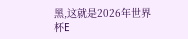黑,这就是2026年世界杯E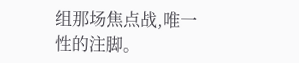组那场焦点战,唯一性的注脚。